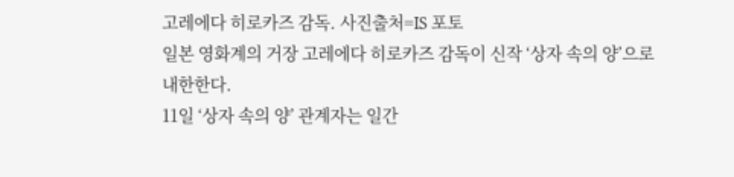고레에다 히로카즈 감독. 사진출처=IS 포토
일본 영화계의 거장 고레에다 히로카즈 감독이 신작 ‘상자 속의 양’으로 내한한다.
11일 ‘상자 속의 양’ 관계자는 일간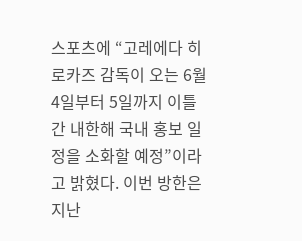스포츠에 “고레에다 히로카즈 감독이 오는 6월 4일부터 5일까지 이틀간 내한해 국내 홍보 일정을 소화할 예정”이라고 밝혔다. 이번 방한은 지난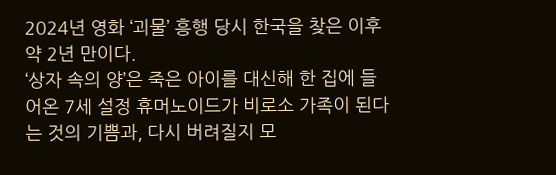2024년 영화 ‘괴물’ 흥행 당시 한국을 찾은 이후 약 2년 만이다.
‘상자 속의 양’은 죽은 아이를 대신해 한 집에 들어온 7세 설정 휴머노이드가 비로소 가족이 된다는 것의 기쁨과, 다시 버려질지 모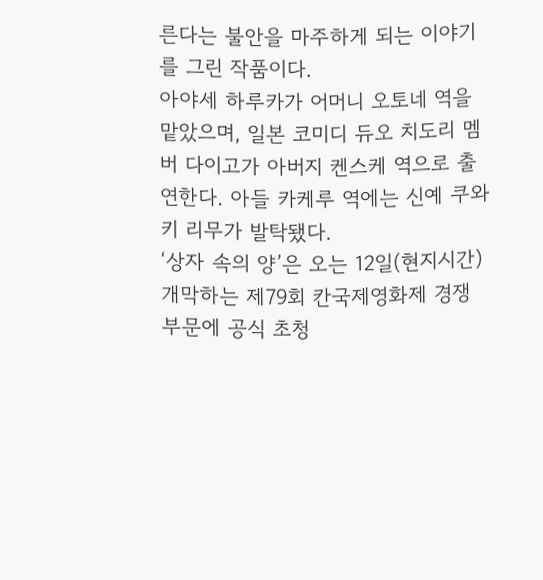른다는 불안을 마주하게 되는 이야기를 그린 작품이다.
아야세 하루카가 어머니 오토네 역을 맡았으며, 일본 코미디 듀오 치도리 멤버 다이고가 아버지 켄스케 역으로 출연한다. 아들 카케루 역에는 신예 쿠와키 리무가 발탁됐다.
‘상자 속의 양’은 오는 12일(현지시간) 개막하는 제79회 칸국제영화제 경쟁 부문에 공식 초청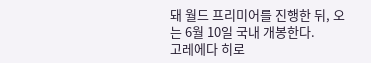돼 월드 프리미어를 진행한 뒤, 오는 6월 10일 국내 개봉한다.
고레에다 히로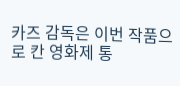카즈 감독은 이번 작품으로 칸 영화제 통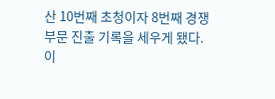산 10번째 초청이자 8번째 경쟁 부문 진출 기록을 세우게 됐다.
이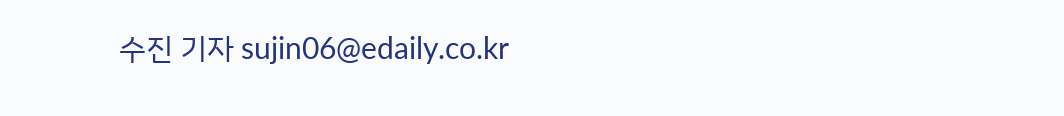수진 기자 sujin06@edaily.co.kr